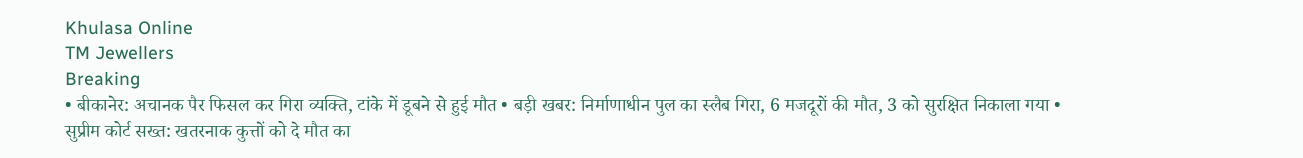Khulasa Online
TM Jewellers
Breaking
• बीकानेर: अचानक पैर फिसल कर गिरा व्यक्ति, टांके में डूबने से हुई मौत • बड़ी खबर: निर्माणाधीन पुल का स्लैब गिरा, 6 मजदूरों की मौत, 3 को सुरक्षित निकाला गया • सुप्रीम कोर्ट सख्त: खतरनाक कुत्तों को दे मौत का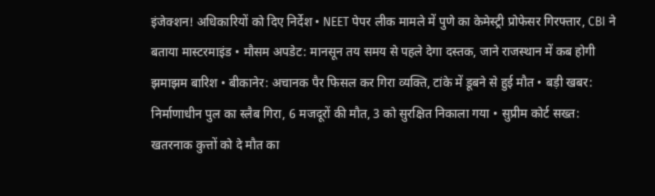इंजेक्शन! अधिकारियों को दिए निर्देश • NEET पेपर लीक मामले में पुणे का केमेस्ट्री प्रोफेसर गिरफ्तार, CBI ने बताया मास्टरमाइंड • मौसम अपडेट: मानसून तय समय से पहले देगा दस्तक, जाने राजस्थान में कब होगी झमाझम बारिश • बीकानेर: अचानक पैर फिसल कर गिरा व्यक्ति, टांके में डूबने से हुई मौत • बड़ी खबर: निर्माणाधीन पुल का स्लैब गिरा, 6 मजदूरों की मौत, 3 को सुरक्षित निकाला गया • सुप्रीम कोर्ट सख्त: खतरनाक कुत्तों को दे मौत का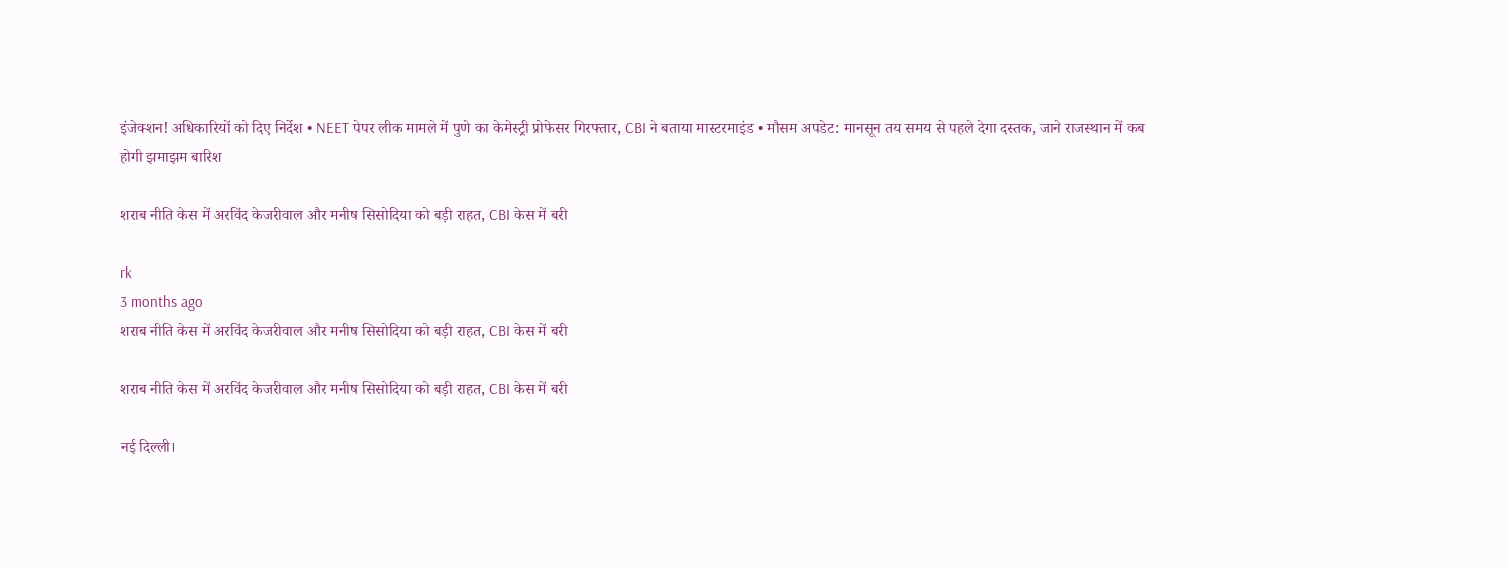इंजेक्शन! अधिकारियों को दिए निर्देश • NEET पेपर लीक मामले में पुणे का केमेस्ट्री प्रोफेसर गिरफ्तार, CBI ने बताया मास्टरमाइंड • मौसम अपडेट: मानसून तय समय से पहले देगा दस्तक, जाने राजस्थान में कब होगी झमाझम बारिश

शराब नीति केस में अरविंद केजरीवाल और मनीष सिसोदिया को बड़ी राहत, CBI केस में बरी

rk
3 months ago
शराब नीति केस में अरविंद केजरीवाल और मनीष सिसोदिया को बड़ी राहत, CBI केस में बरी

शराब नीति केस में अरविंद केजरीवाल और मनीष सिसोदिया को बड़ी राहत, CBI केस में बरी

नई दिल्ली।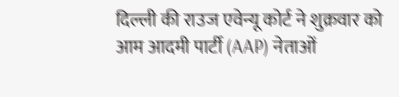दिल्ली की राउज एवेन्यू कोर्ट ने शुक्रवार को आम आदमी पार्टी (AAP) नेताओं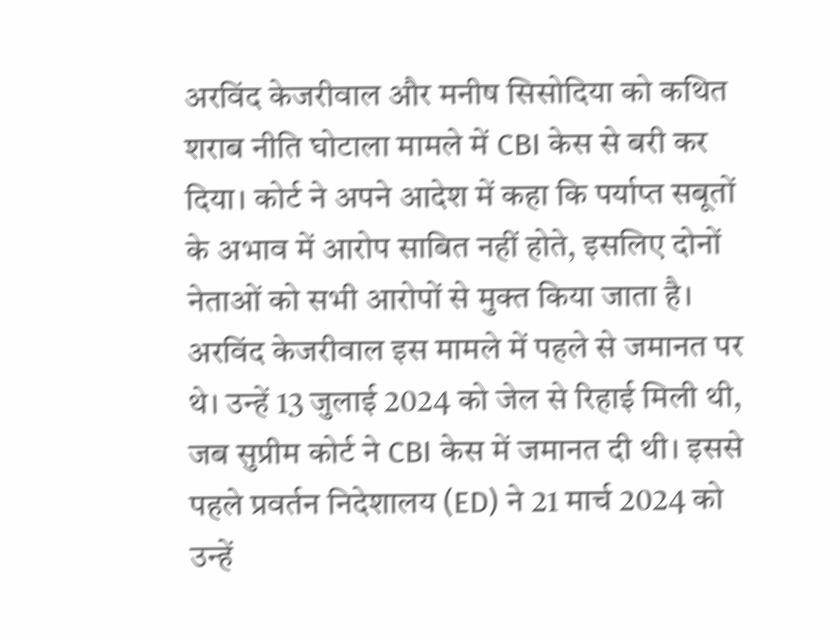अरविंद केजरीवाल और मनीष सिसोदिया को कथित शराब नीति घोटाला मामले में CBI केस से बरी कर दिया। कोर्ट ने अपने आदेश में कहा कि पर्याप्त सबूतों के अभाव में आरोप साबित नहीं होते, इसलिए दोनों नेताओं को सभी आरोपों से मुक्त किया जाता है। अरविंद केजरीवाल इस मामले में पहले से जमानत पर थे। उन्हें 13 जुलाई 2024 को जेल से रिहाई मिली थी, जब सुप्रीम कोर्ट ने CBI केस में जमानत दी थी। इससे पहले प्रवर्तन निदेशालय (ED) ने 21 मार्च 2024 को उन्हें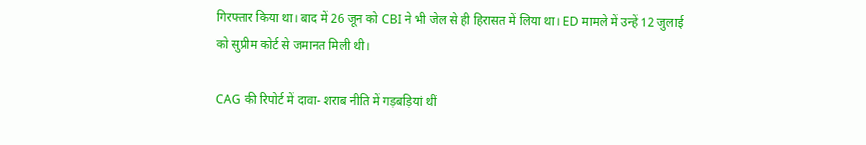गिरफ्तार किया था। बाद में 26 जून को CBI ने भी जेल से ही हिरासत में लिया था। ED मामले में उन्हें 12 जुलाई को सुप्रीम कोर्ट से जमानत मिली थी।

CAG की रिपोर्ट में दावा- शराब नीति में गड़बड़ियां थीं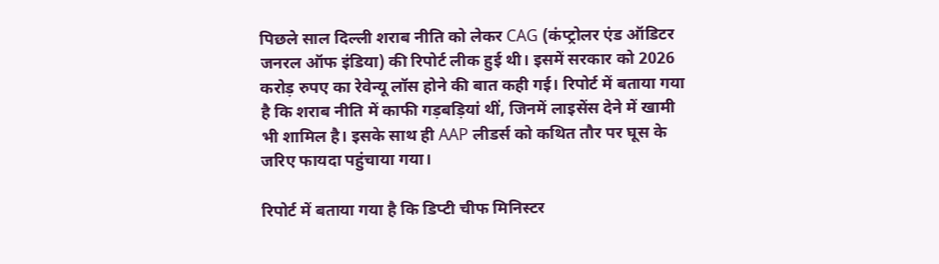पिछले साल दिल्ली शराब नीति को लेकर CAG (कंप्ट्रोलर एंड ऑडिटर जनरल ऑफ इंडिया) की रिपोर्ट लीक हुई थी। इसमें सरकार को 2026 करोड़ रुपए का रेवेन्यू लॉस होने की बात कही गई। रिपोर्ट में बताया गया है कि शराब नीति में काफी गड़बड़ियां थीं, जिनमें लाइसेंस देने में खामी भी शामिल है। इसके साथ ही AAP लीडर्स को कथित तौर पर घूस के जरिए फायदा पहुंचाया गया।

रिपोर्ट में बताया गया है कि डिप्टी चीफ मिनिस्टर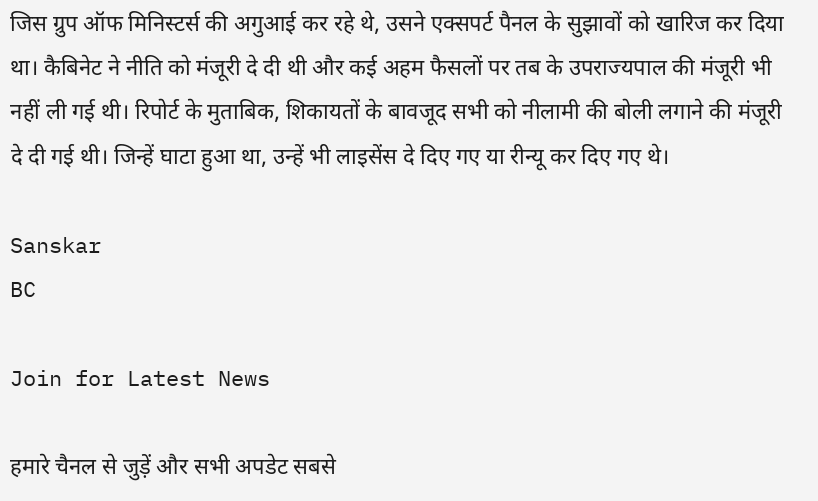जिस ग्रुप ऑफ मिनिस्टर्स की अगुआई कर रहे थे, उसने एक्सपर्ट पैनल के सुझावों को खारिज कर दिया था। कैबिनेट ने नीति को मंजूरी दे दी थी और कई अहम फैसलों पर तब के उपराज्यपाल की मंजूरी भी नहीं ली गई थी। रिपोर्ट के मुताबिक, शिकायतों के बावजूद सभी को नीलामी की बोली लगाने की मंजूरी दे दी गई थी। जिन्हें घाटा हुआ था, उन्हें भी लाइसेंस दे दिए गए या रीन्यू कर दिए गए थे।

Sanskar
BC

Join for Latest News

हमारे चैनल से जुड़ें और सभी अपडेट सबसे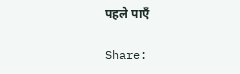पहले पाएँ

Share: